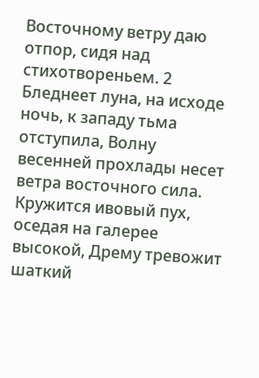Восточному ветру даю отпор, сидя над стихотвореньем. 2 Бледнеет луна, на исходе ночь, к западу тьма отступила, Волну весенней прохлады несет ветра восточного сила. Кружится ивовый пух, оседая на галерее высокой, Дрему тревожит шаткий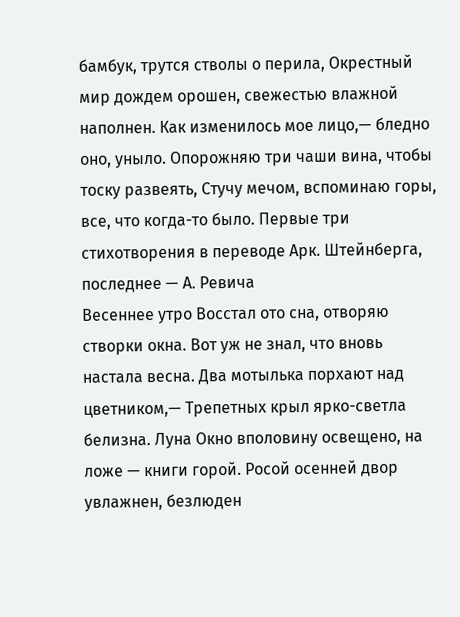бамбук, трутся стволы о перила, Окрестный мир дождем орошен, свежестью влажной наполнен. Как изменилось мое лицо,— бледно оно, уныло. Опорожняю три чаши вина, чтобы тоску развеять, Стучу мечом, вспоминаю горы, все, что когда-то было. Первые три стихотворения в переводе Арк. Штейнберга, последнее — А. Ревича
Весеннее утро Восстал ото сна, отворяю створки окна. Вот уж не знал, что вновь настала весна. Два мотылька порхают над цветником,— Трепетных крыл ярко-светла белизна. Луна Окно вполовину освещено, на ложе — книги горой. Росой осенней двор увлажнен, безлюден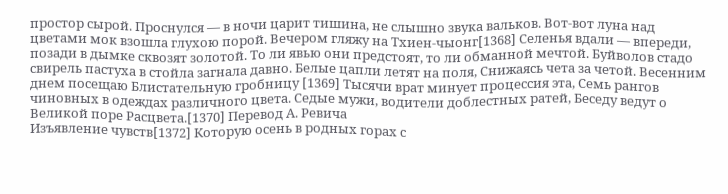простор сырой. Проснулся — в ночи царит тишина, не слышно звука вальков. Вот-вот луна над цветами мок взошла глухою порой. Вечером гляжу на Тхиен-чыонг[1368] Селенья вдали — впереди, позади в дымке сквозят золотой. То ли явью они предстоят, то ли обманной мечтой. Буйволов стадо свирель пастуха в стойла загнала давно. Белые цапли летят на поля, Снижаясь чета за четой. Весенним днем посещаю Блистательную гробницу [1369] Тысячи врат минует процессия эта, Семь рангов чиновных в одеждах различного цвета. Седые мужи, водители доблестных ратей, Беседу ведут о Великой поре Расцвета.[1370] Перевод А. Ревича
Изъявление чувств[1372] Которую осень в родных горах с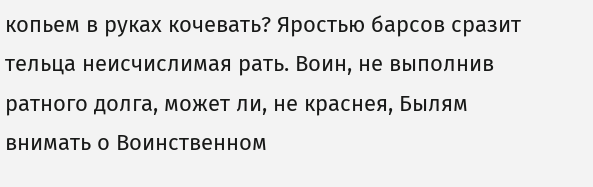копьем в руках кочевать? Яростью барсов сразит тельца неисчислимая рать. Воин, не выполнив ратного долга, может ли, не краснея, Былям внимать о Воинственном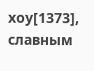хоу[1373], славным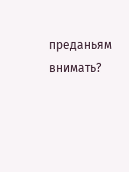преданьям внимать?